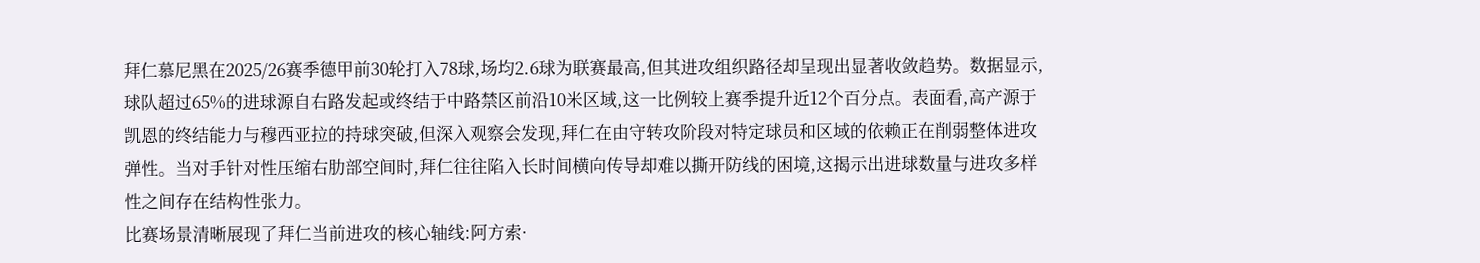拜仁慕尼黑在2025/26赛季德甲前30轮打入78球,场均2.6球为联赛最高,但其进攻组织路径却呈现出显著收敛趋势。数据显示,球队超过65%的进球源自右路发起或终结于中路禁区前沿10米区域,这一比例较上赛季提升近12个百分点。表面看,高产源于凯恩的终结能力与穆西亚拉的持球突破,但深入观察会发现,拜仁在由守转攻阶段对特定球员和区域的依赖正在削弱整体进攻弹性。当对手针对性压缩右肋部空间时,拜仁往往陷入长时间横向传导却难以撕开防线的困境,这揭示出进球数量与进攻多样性之间存在结构性张力。
比赛场景清晰展现了拜仁当前进攻的核心轴线:阿方索·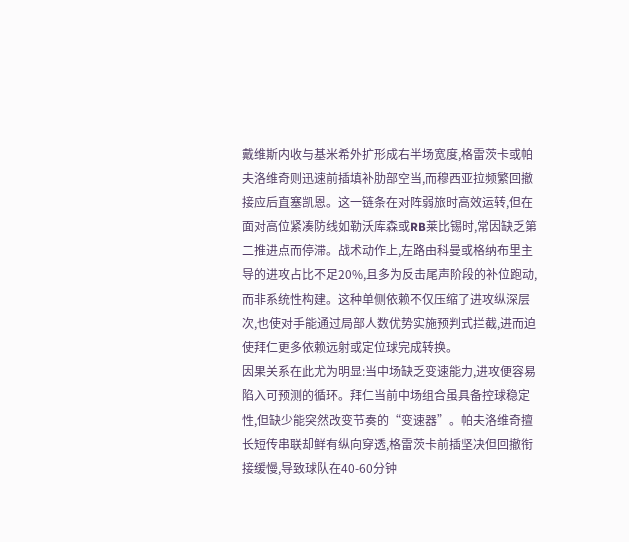戴维斯内收与基米希外扩形成右半场宽度,格雷茨卡或帕夫洛维奇则迅速前插填补肋部空当,而穆西亚拉频繁回撤接应后直塞凯恩。这一链条在对阵弱旅时高效运转,但在面对高位紧凑防线如勒沃库森或RB莱比锡时,常因缺乏第二推进点而停滞。战术动作上,左路由科曼或格纳布里主导的进攻占比不足20%,且多为反击尾声阶段的补位跑动,而非系统性构建。这种单侧依赖不仅压缩了进攻纵深层次,也使对手能通过局部人数优势实施预判式拦截,进而迫使拜仁更多依赖远射或定位球完成转换。
因果关系在此尤为明显:当中场缺乏变速能力,进攻便容易陷入可预测的循环。拜仁当前中场组合虽具备控球稳定性,但缺少能突然改变节奏的“变速器”。帕夫洛维奇擅长短传串联却鲜有纵向穿透,格雷茨卡前插坚决但回撤衔接缓慢,导致球队在40-60分钟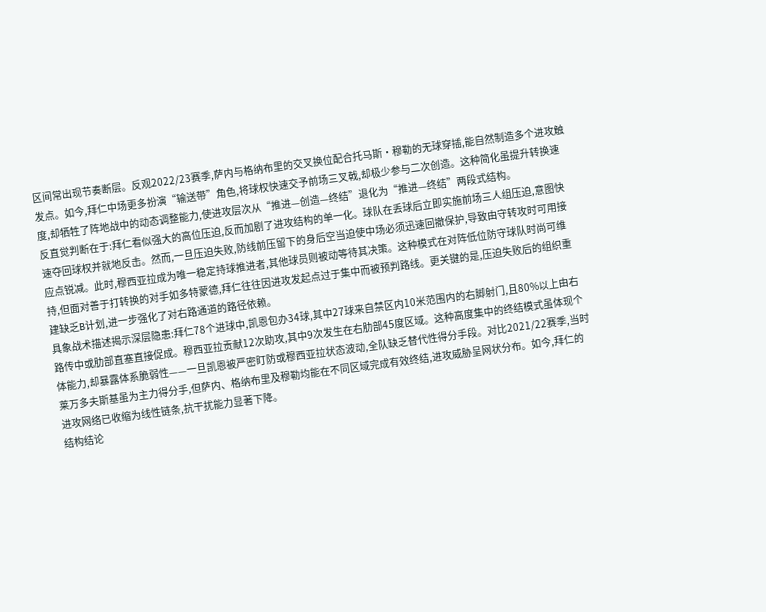区间常出现节奏断层。反观2022/23赛季,萨内与格纳布里的交叉换位配合托马斯·穆勒的无球穿插,能自然制造多个进攻触发点。如今,拜仁中场更多扮演“输送带”角色,将球权快速交予前场三叉戟,却极少参与二次创造。这种简化虽提升转换速度,却牺牲了阵地战中的动态调整能力,使进攻层次从“推进—创造—终结”退化为“推进—终结”两段式结构。
反直觉判断在于:拜仁看似强大的高位压迫,反而加剧了进攻结构的单一化。球队在丢球后立即实施前场三人组压迫,意图快速夺回球权并就地反击。然而,一旦压迫失败,防线前压留下的身后空当迫使中场必须迅速回撤保护,导致由守转攻时可用接应点锐减。此时,穆西亚拉成为唯一稳定持球推进者,其他球员则被动等待其决策。这种模式在对阵低位防守球队时尚可维持,但面对善于打转换的对手如多特蒙德,拜仁往往因进攻发起点过于集中而被预判路线。更关键的是,压迫失败后的组织重建缺乏B计划,进一步强化了对右路通道的路径依赖。
具象战术描述揭示深层隐患:拜仁78个进球中,凯恩包办34球,其中27球来自禁区内10米范围内的右脚射门,且80%以上由右路传中或肋部直塞直接促成。穆西亚拉贡献12次助攻,其中9次发生在右肋部45度区域。这种高度集中的终结模式虽体现个体能力,却暴露体系脆弱性——一旦凯恩被严密盯防或穆西亚拉状态波动,全队缺乏替代性得分手段。对比2021/22赛季,当时莱万多夫斯基虽为主力得分手,但萨内、格纳布里及穆勒均能在不同区域完成有效终结,进攻威胁呈网状分布。如今,拜仁的进攻网络已收缩为线性链条,抗干扰能力显著下降。
结构结论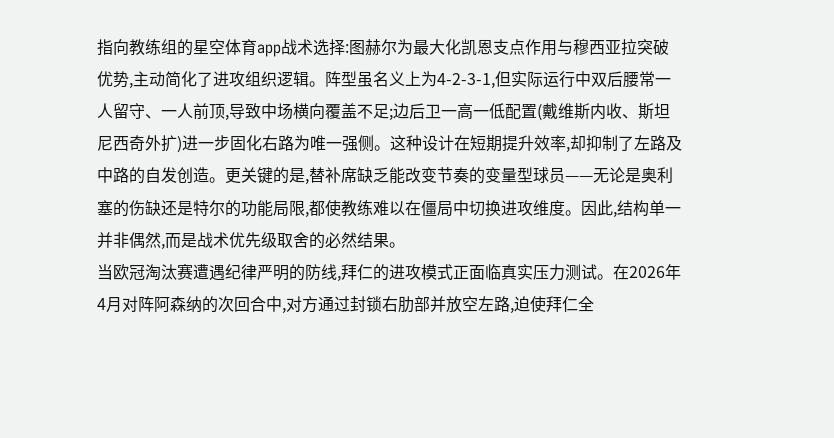指向教练组的星空体育app战术选择:图赫尔为最大化凯恩支点作用与穆西亚拉突破优势,主动简化了进攻组织逻辑。阵型虽名义上为4-2-3-1,但实际运行中双后腰常一人留守、一人前顶,导致中场横向覆盖不足;边后卫一高一低配置(戴维斯内收、斯坦尼西奇外扩)进一步固化右路为唯一强侧。这种设计在短期提升效率,却抑制了左路及中路的自发创造。更关键的是,替补席缺乏能改变节奏的变量型球员——无论是奥利塞的伤缺还是特尔的功能局限,都使教练难以在僵局中切换进攻维度。因此,结构单一并非偶然,而是战术优先级取舍的必然结果。
当欧冠淘汰赛遭遇纪律严明的防线,拜仁的进攻模式正面临真实压力测试。在2026年4月对阵阿森纳的次回合中,对方通过封锁右肋部并放空左路,迫使拜仁全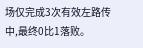场仅完成3次有效左路传中,最终0比1落败。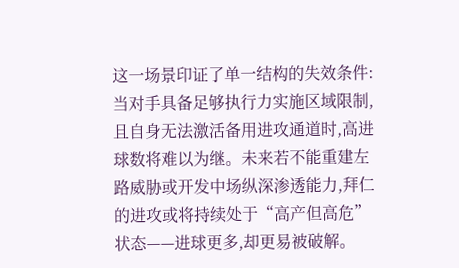这一场景印证了单一结构的失效条件:当对手具备足够执行力实施区域限制,且自身无法激活备用进攻通道时,高进球数将难以为继。未来若不能重建左路威胁或开发中场纵深渗透能力,拜仁的进攻或将持续处于“高产但高危”状态——进球更多,却更易被破解。